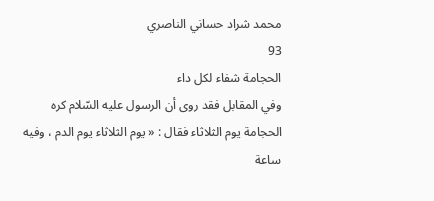محمد شراد حساني الناصري
93
الحجامة شفاء لكل داء
وفي المقابل فقد روى أن الرسول عليه السّلام كره الحجامة يوم الثلاثاء فقال : « يوم الثلاثاء يوم الدم ، وفيه ساعة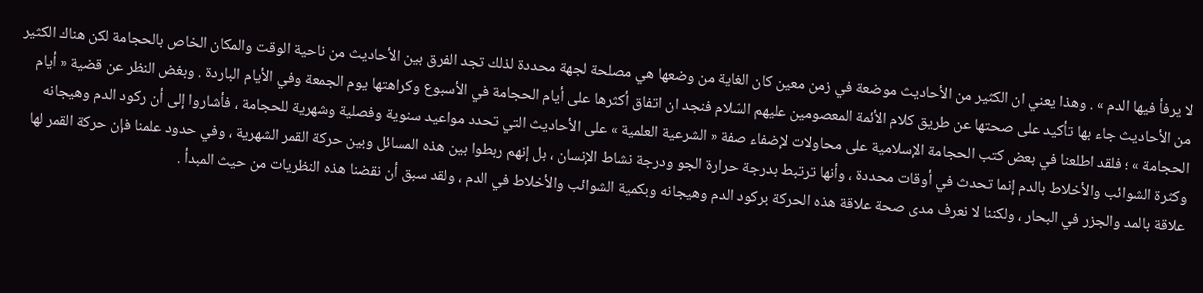لا يرفأ فيها الدم » . وهذا يعني ان الكثير من الأحاديث موضعة في زمن معين كان الغاية من وضعها هي مصلحة لجهة محددة لذلك تجد الفرق بين الأحاديث من ناحية الوقت والمكان الخاص بالحجامة لكن هناك الكثير من الأحاديث جاء بها تأكيد على صحتها عن طريق كلام الأئمة المعصومين عليهم السّلام فنجد ان اتفاق أكثرها على أيام الحجامة في الأسبوع وكراهتها يوم الجمعة وفي الأيام الباردة . وبغض النظر عن قضية « أيام الحجامة » ؛ فلقد اطلعنا في بعض كتب الحجامة الإسلامية على محاولات لإضفاء صفة « الشرعية العلمية » على الأحاديث التي تحدد مواعيد سنوية وفصلية وشهرية للحجامة ، فأشاروا إلى أن ركود الدم وهيجانه وكثرة الشوائب والأخلاط بالدم إنما تحدث في أوقات محددة ، وأنها ترتبط بدرجة حرارة الجو ودرجة نشاط الإنسان ، بل إنهم ربطوا بين هذه المسائل وبين حركة القمر الشهرية ، وفي حدود علمنا فإن حركة القمر لها علاقة بالمد والجزر في البحار ، ولكننا لا نعرف مدى صحة علاقة هذه الحركة بركود الدم وهيجانه وبكمية الشوائب والأخلاط في الدم ، ولقد سبق أن نقضنا هذه النظريات من حيث المبدأ .